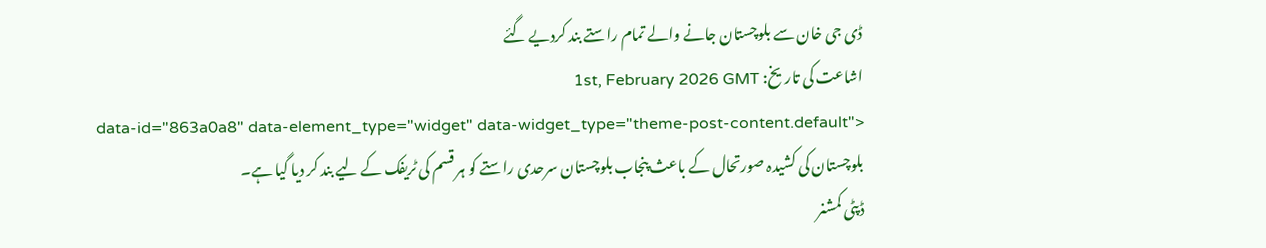ڈی جی خان سے بلوچستان جانے والے تمام راستے بند کردیے گئے
اشاعت کی تاریخ: 1st, February 2026 GMT
data-id="863a0a8" data-element_type="widget" data-widget_type="theme-post-content.default">
بلوچستان کی کشیدہ صورتحال کے باعث پنجاب بلوچستان سرحدی راستے کو ہر قسم کی ٹریفک کے لیے بند کر دیا گیا ہے۔
ڈپٹی کمشنر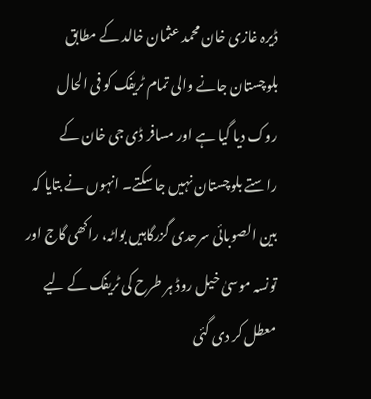ڈیرہ غازی خان محمد عثمان خالد کے مطابق بلوچستان جانے والی تمام ٹریفک کو فی الحال روک دیا گیا ہے اور مسافر ڈی جی خان کے راستے بلوچستان نہیں جا سکتے۔ انہوں نے بتایا کہ بین الصوبائی سرحدی گزرگاہیں بواٹہ، راکھی گاج اور تونسہ موسیٰ خیل روڈ ہر طرح کی ٹریفک کے لیے معطل کر دی گئی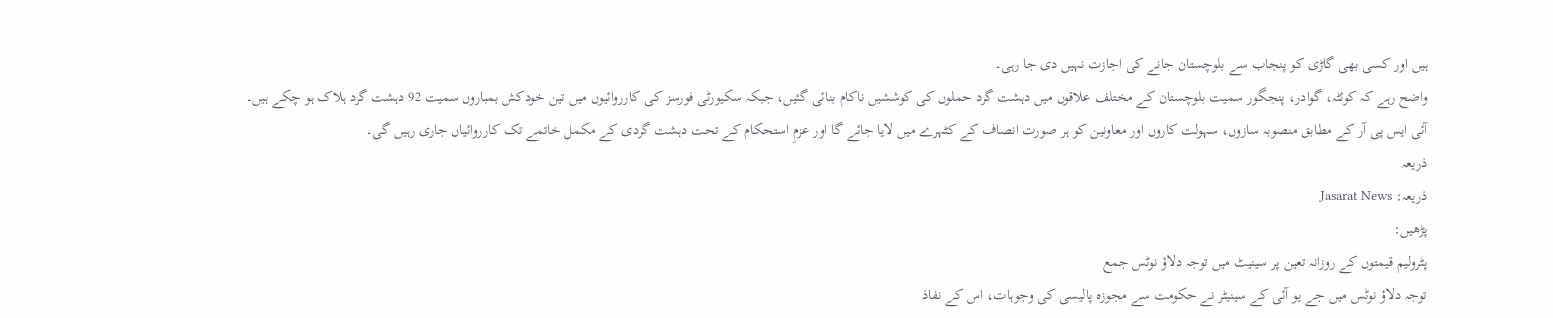ہیں اور کسی بھی گاڑی کو پنجاب سے بلوچستان جانے کی اجازت نہیں دی جا رہی۔
واضح رہے کہ کوئٹہ، گوادر، پنجگور سمیت بلوچستان کے مختلف علاقوں میں دہشت گرد حملوں کی کوششیں ناکام بنائی گئیں، جبکہ سکیورٹی فورسز کی کارروائیوں میں تین خودکش بمباروں سمیت 92 دہشت گرد ہلاک ہو چکے ہیں۔
آئی ایس پی آر کے مطابق منصوبہ سازوں، سہولت کاروں اور معاونین کو ہر صورت انصاف کے کٹہرے میں لایا جائے گا اور عزمِ استحکام کے تحت دہشت گردی کے مکمل خاتمے تک کارروائیاں جاری رہیں گی۔
ذریعہ
ذریعہ: Jasarat News
پڑھیں:
پٹرولیم قیمتوں کے روزانہ تعین پر سینیٹ میں توجہ دلاؤ نوٹس جمع
توجہ دلاؤ نوٹس میں جے یو آئی کے سینیٹر نے حکومت سے مجوزہ پالیسی کی وجوہات، اس کے نفاذ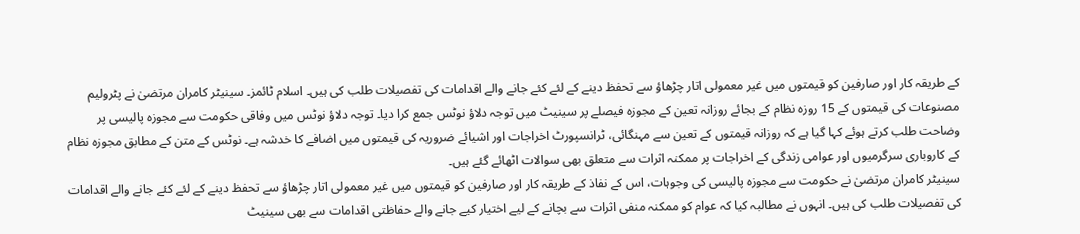کے طریقہ کار اور صارفین کو قیمتوں میں غیر معمولی اتار چڑھاؤ سے تحفظ دینے کے لئے کئے جانے والے اقدامات کی تفصیلات طلب کی ہیں۔ اسلام ٹائمز۔ سینیٹر کامران مرتضیٰ نے پٹرولیم مصنوعات کی قیمتوں کے 15 روزہ نظام کے بجائے روزانہ تعین کے مجوزہ فیصلے پر سینیٹ میں توجہ دلاؤ نوٹس جمع کرا دیا۔ توجہ دلاؤ نوٹس میں وفاقی حکومت سے مجوزہ پالیسی پر وضاحت طلب کرتے ہوئے کہا گیا ہے کہ روزانہ قیمتوں کے تعین سے مہنگائی، ٹرانسپورٹ اخراجات اور اشیائے ضروریہ کی قیمتوں میں اضافے کا خدشہ ہے۔ نوٹس کے متن کے مطابق مجوزہ نظام کے کاروباری سرگرمیوں اور عوامی زندگی کے اخراجات پر ممکنہ اثرات سے متعلق بھی سوالات اٹھائے گئے ہیں۔
سینیٹر کامران مرتضیٰ نے حکومت سے مجوزہ پالیسی کی وجوہات، اس کے نفاذ کے طریقہ کار اور صارفین کو قیمتوں میں غیر معمولی اتار چڑھاؤ سے تحفظ دینے کے لئے کئے جانے والے اقدامات کی تفصیلات طلب کی ہیں۔ انہوں نے مطالبہ کیا کہ عوام کو ممکنہ منفی اثرات سے بچانے کے لیے اختیار کیے جانے والے حفاظتی اقدامات سے بھی سینیٹ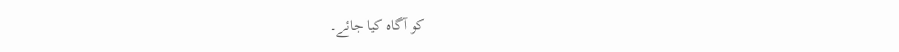کو آگاہ کیا جائے۔